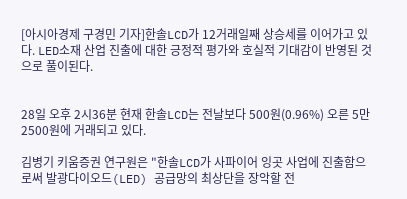[아시아경제 구경민 기자]한솔LCD가 12거래일째 상승세를 이어가고 있다. LED소재 산업 진출에 대한 긍정적 평가와 호실적 기대감이 반영된 것으로 풀이된다.


28일 오후 2시36분 현재 한솔LCD는 전날보다 500원(0.96%) 오른 5만2500원에 거래되고 있다.

김병기 키움증권 연구원은 "한솔LCD가 사파이어 잉곳 사업에 진출함으로써 발광다이오드(LED) 공급망의 최상단을 장악할 전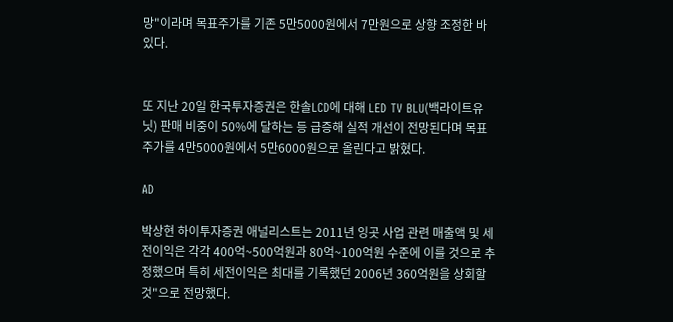망"이라며 목표주가를 기존 5만5000원에서 7만원으로 상향 조정한 바 있다.


또 지난 20일 한국투자증권은 한솔LCD에 대해 LED TV BLU(백라이트유닛) 판매 비중이 50%에 달하는 등 급증해 실적 개선이 전망된다며 목표주가를 4만5000원에서 5만6000원으로 올린다고 밝혔다.

AD

박상현 하이투자증권 애널리스트는 2011년 잉곳 사업 관련 매출액 및 세전이익은 각각 400억~500억원과 80억~100억원 수준에 이를 것으로 추정했으며 특히 세전이익은 최대를 기록했던 2006년 360억원을 상회할 것"으로 전망했다.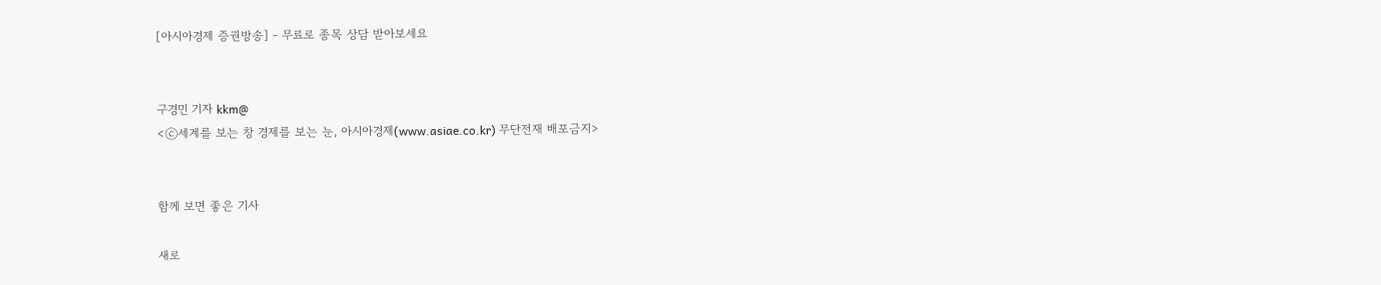[아시아경제 증권방송] - 무료로 종목 상담 받아보세요


구경민 기자 kkm@
<ⓒ세계를 보는 창 경제를 보는 눈, 아시아경제(www.asiae.co.kr) 무단전재 배포금지>


함께 보면 좋은 기사

새로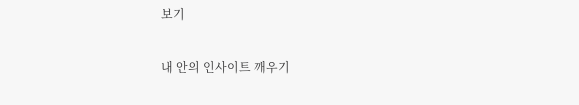보기

내 안의 인사이트 깨우기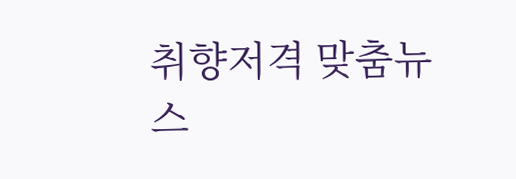취향저격 맞춤뉴스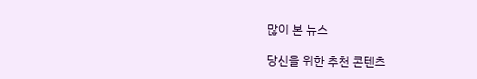많이 본 뉴스

당신을 위한 추천 콘텐츠